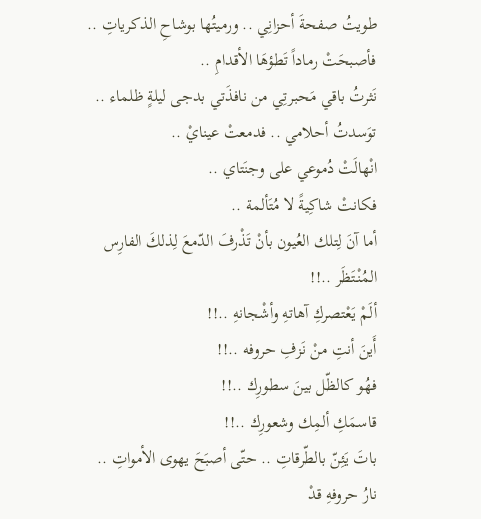طويتُ صفحةَ أحزانِي .. ورميتُها بوشاحِ الذكرياتِ ..
فأصبحَتْ رماداً تَطؤهَا الأقدامِ ..
نَثرتُ باقي مَحبرتِي من نافذَتي بدجى ليلةٍ ظلماء ..
توَسدتُ أحلامي .. فدمعتْ عينايْ ..
انْهالَتْ دُموعي على وجنَتاي ..
فكانتْ شاكِيةً لا مُتَألمة ..
أما آنَ لِتلك العُيون بأنْ تَذْرفَ الدّمعَ لِذلكَ الفارِس المُنْتَظَر ..!!
ألَمْ يَعْتصركِ آهاتهِ وأشْجانهِ ..!!
أَينَ أنتِ منْ نَزفِ حروفه ..!!
فهُو كالظّل بينَ سطورِك ..!!
قاسمَكِ ألمِك وشعورِك ..!!
باتَ يَئِنّ بالطّرقاتِ .. حتّى أصبَحَ يهوى الأمواتِ ..
نارُ حروفهِ قدْ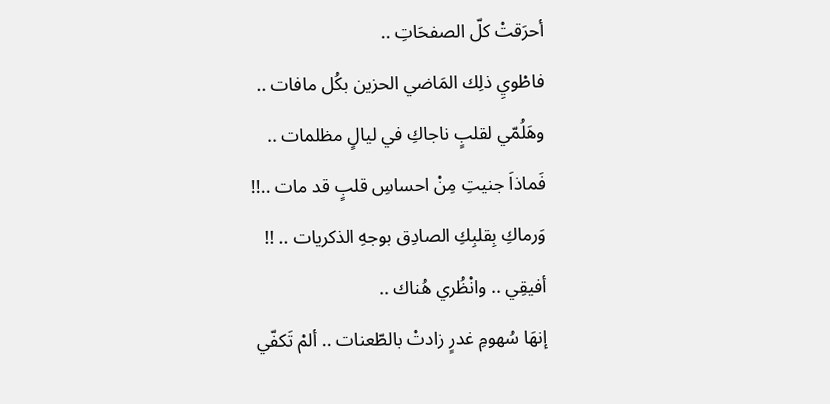أحرَقتْ كلّ الصفحَاتِ ..
فاطْويِ ذلِك المَاضي الحزين بكُل مافات ..
وهَلُمّي لقلبٍ ناجاكِ في ليالٍ مظلمات ..
فَماذاَ جنيتِ مِنْ احساسِ قلبٍ قد مات ..!!
وَرماكِ بِقلبِكِ الصادِق بوجهِ الذكريات .. !!
أفيقِي .. وانْظُري هُناك ..
إنهَا سُهومِ غدرٍ زادتْ بالطّعنات .. ألمْ تَكفّي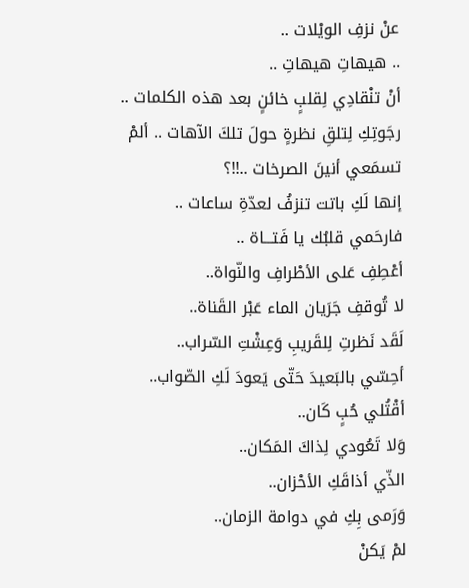عنْ نزفِ الويْلات ..
.. هيهاتِ هيهاتِ ..
أنْ تنْقادِي لِقلبٍ خائنٍ بعد هذه الكلمات ..
رجَوتِكِ لِتلقِ نظرةٍ حولَ تلكَ الآهات .. ألمْ تسمَعي أنينَ الصرخات ..!!؟
إنها لَكِ باتت تنزفُ لعدّةِ ساعات ..
فارحَمي قلبُك يا فَتـــاة ..
أعْطِفِ عَلى الأطْرافِ والنّواة..
لا تُوقفِ جَرَيان الماء عَبْر القَناة..
لَقَد نَظرتِ لِلقَريبِ وَعِشْتِ السّراب..
أحِسّي بالبَعيدَ حَتّى يَعودَ لَكِ الصّواب..
أقْتُلي حُبٍ كَان..
وَلا تَعُودي لِذاكَ المَكان..
الذّي أذاقَكِ الأحْزان..
وَرَمى بِكِ في دوامة الزمان..
لمْ يَكنْ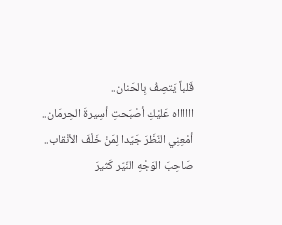قَلباً يَتصِفُ بِالحَنان..
ااااااه عَليْكِ أصْبَحتِ أسِيرةَ الحِرمَان..
أمْعِنِي النّظَرَ جَيّدا لِمَنْ خَلْفَ الأنْقاب..
صَاحِبَ الوَجْهِ النّيّر كَثيرَ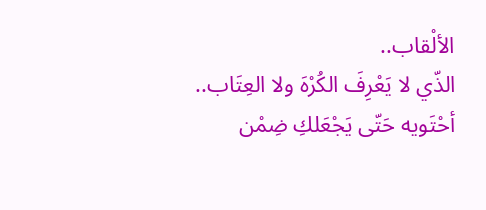الألْقاب..
الذّي لا يَعْرِفَ الكُرْهَ ولا العِتَاب..
أحْتَويه حَتّى يَجْعَلكِ ضِمْن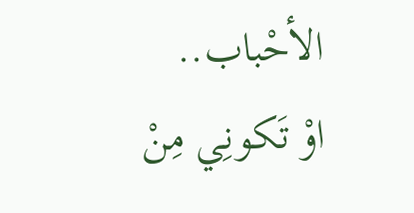الأحْباب..
اوْ تَكونِي مِنْ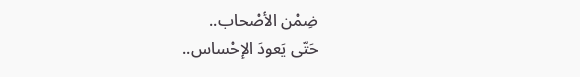ضِمْن الأصْحاب..
حَتّى يَعودَ الإحْساس..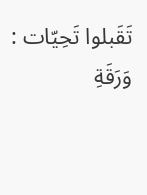تَقَبلوا تَحِيّات : وَرَقَةِ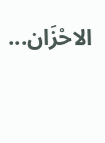الاحْزَان...